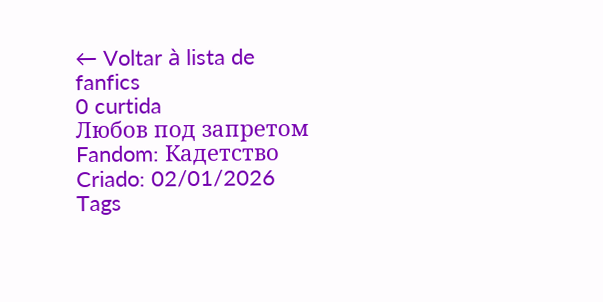← Voltar à lista de fanfics
0 curtida
Любов под запретом
Fandom: Кадетство
Criado: 02/01/2026
Tags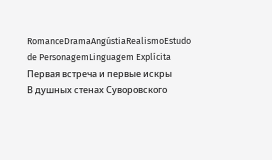RomanceDramaAngústiaRealismoEstudo de PersonagemLinguagem Explícita
Первая встреча и первые искры
В душных стенах Суворовского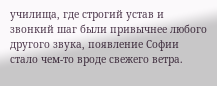училища, где строгий устав и звонкий шаг были привычнее любого другого звука, появление Софии стало чем-то вроде свежего ветра.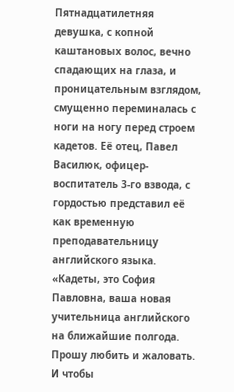Пятнадцатилетняя девушка, с копной каштановых волос, вечно спадающих на глаза, и проницательным взглядом, смущенно переминалась с ноги на ногу перед строем кадетов. Её отец, Павел Василюк, офицер-воспитатель 3-го взвода, с гордостью представил её как временную преподавательницу английского языка.
«Кадеты, это София Павловна, ваша новая учительница английского на ближайшие полгода. Прошу любить и жаловать. И чтобы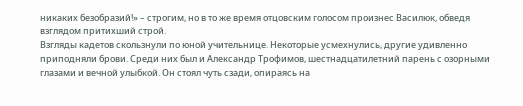никаких безобразий!» – строгим, но в то же время отцовским голосом произнес Василюк, обведя взглядом притихший строй.
Взгляды кадетов скользнули по юной учительнице. Некоторые усмехнулись, другие удивленно приподняли брови. Среди них был и Александр Трофимов, шестнадцатилетний парень с озорными глазами и вечной улыбкой. Он стоял чуть сзади, опираясь на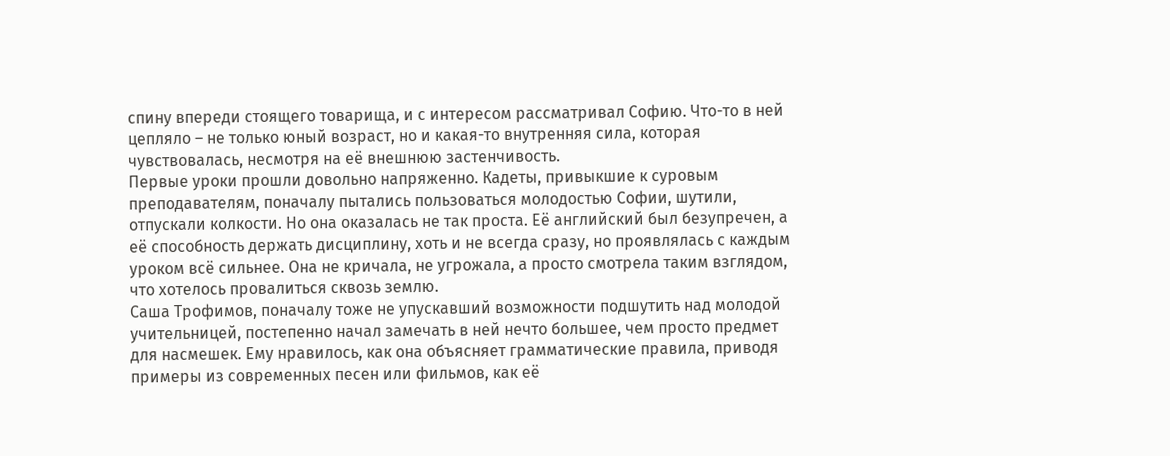спину впереди стоящего товарища, и с интересом рассматривал Софию. Что-то в ней цепляло – не только юный возраст, но и какая-то внутренняя сила, которая чувствовалась, несмотря на её внешнюю застенчивость.
Первые уроки прошли довольно напряженно. Кадеты, привыкшие к суровым преподавателям, поначалу пытались пользоваться молодостью Софии, шутили, отпускали колкости. Но она оказалась не так проста. Её английский был безупречен, а её способность держать дисциплину, хоть и не всегда сразу, но проявлялась с каждым уроком всё сильнее. Она не кричала, не угрожала, а просто смотрела таким взглядом, что хотелось провалиться сквозь землю.
Саша Трофимов, поначалу тоже не упускавший возможности подшутить над молодой учительницей, постепенно начал замечать в ней нечто большее, чем просто предмет для насмешек. Ему нравилось, как она объясняет грамматические правила, приводя примеры из современных песен или фильмов, как её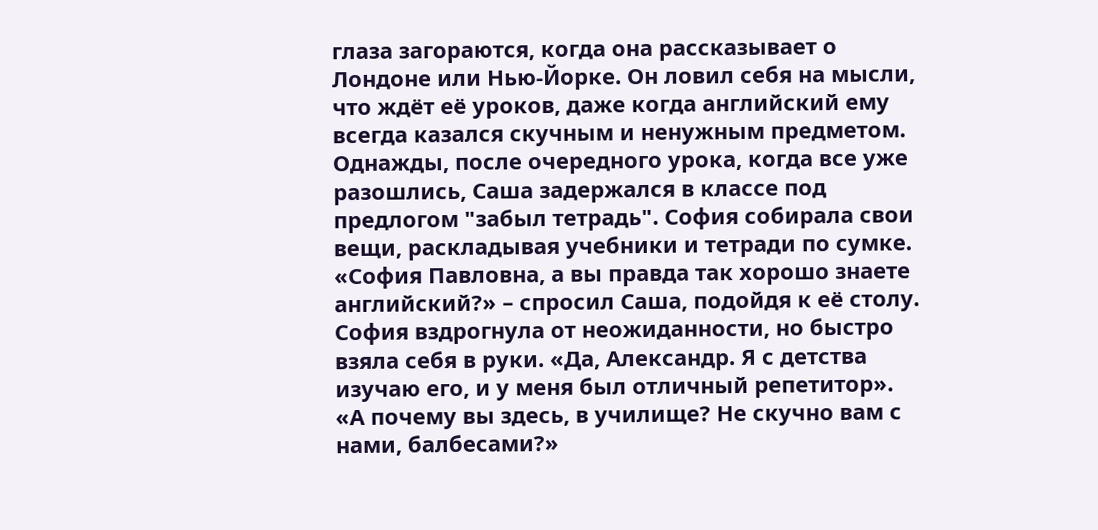глаза загораются, когда она рассказывает о Лондоне или Нью-Йорке. Он ловил себя на мысли, что ждёт её уроков, даже когда английский ему всегда казался скучным и ненужным предметом.
Однажды, после очередного урока, когда все уже разошлись, Саша задержался в классе под предлогом "забыл тетрадь". София собирала свои вещи, раскладывая учебники и тетради по сумке.
«София Павловна, а вы правда так хорошо знаете английский?» – спросил Саша, подойдя к её столу.
София вздрогнула от неожиданности, но быстро взяла себя в руки. «Да, Александр. Я с детства изучаю его, и у меня был отличный репетитор».
«А почему вы здесь, в училище? Не скучно вам с нами, балбесами?»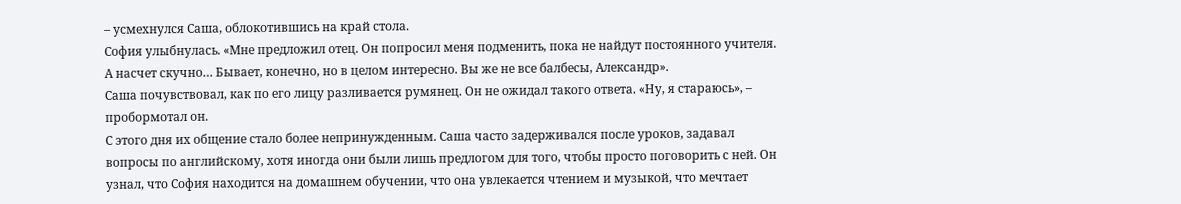– усмехнулся Саша, облокотившись на край стола.
София улыбнулась. «Мне предложил отец. Он попросил меня подменить, пока не найдут постоянного учителя. А насчет скучно… Бывает, конечно, но в целом интересно. Вы же не все балбесы, Александр».
Саша почувствовал, как по его лицу разливается румянец. Он не ожидал такого ответа. «Ну, я стараюсь», – пробормотал он.
С этого дня их общение стало более непринужденным. Саша часто задерживался после уроков, задавал вопросы по английскому, хотя иногда они были лишь предлогом для того, чтобы просто поговорить с ней. Он узнал, что София находится на домашнем обучении, что она увлекается чтением и музыкой, что мечтает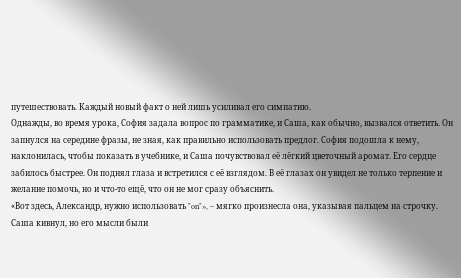путешествовать. Каждый новый факт о ней лишь усиливал его симпатию.
Однажды, во время урока, София задала вопрос по грамматике, и Саша, как обычно, вызвался ответить. Он запнулся на середине фразы, не зная, как правильно использовать предлог. София подошла к нему, наклонилась, чтобы показать в учебнике, и Саша почувствовал её лёгкий цветочный аромат. Его сердце забилось быстрее. Он поднял глаза и встретился с её взглядом. В её глазах он увидел не только терпение и желание помочь, но и что-то ещё, что он не мог сразу объяснить.
«Вот здесь, Александр, нужно использовать "on"», – мягко произнесла она, указывая пальцем на строчку.
Саша кивнул, но его мысли были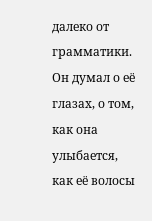далеко от грамматики. Он думал о её глазах, о том, как она улыбается, как её волосы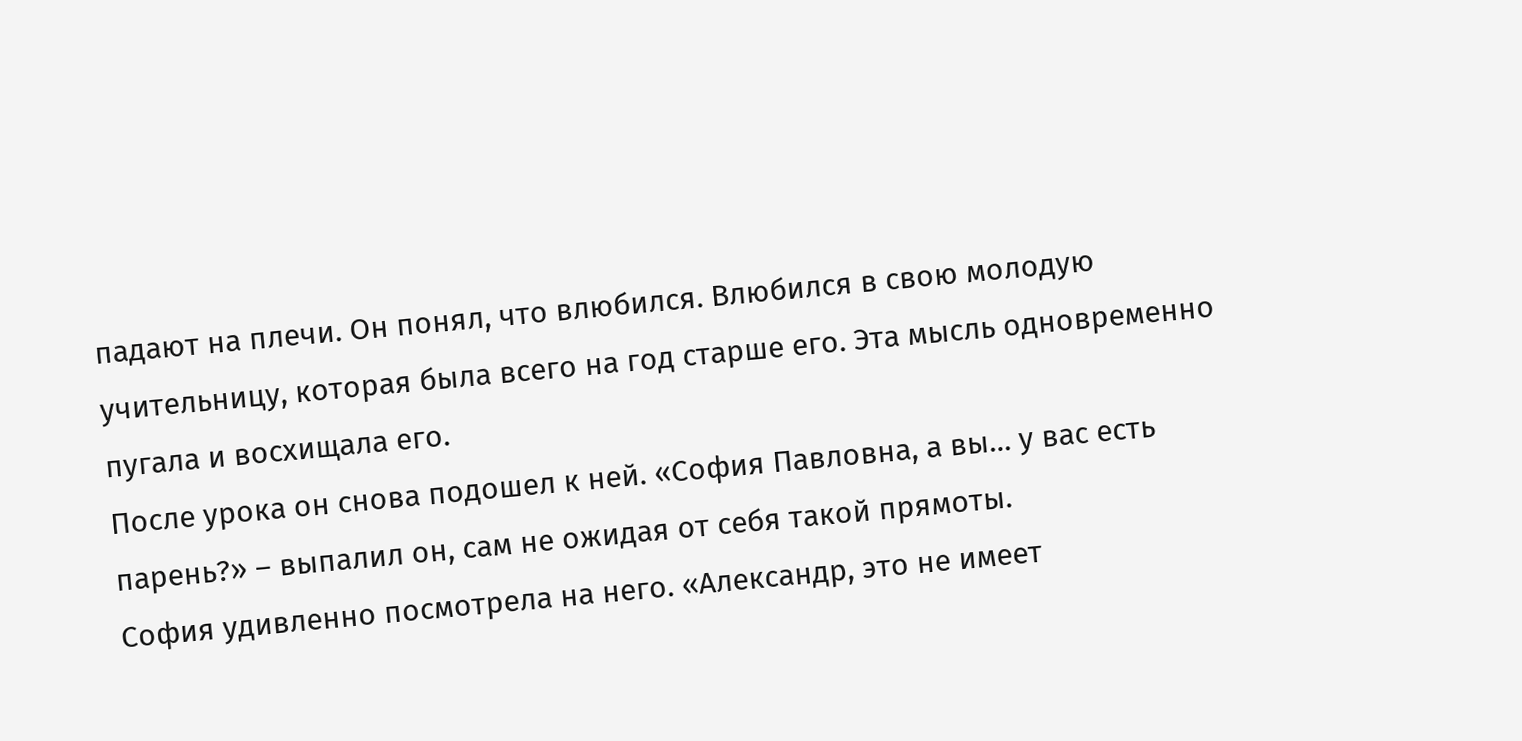падают на плечи. Он понял, что влюбился. Влюбился в свою молодую учительницу, которая была всего на год старше его. Эта мысль одновременно пугала и восхищала его.
После урока он снова подошел к ней. «София Павловна, а вы… у вас есть парень?» – выпалил он, сам не ожидая от себя такой прямоты.
София удивленно посмотрела на него. «Александр, это не имеет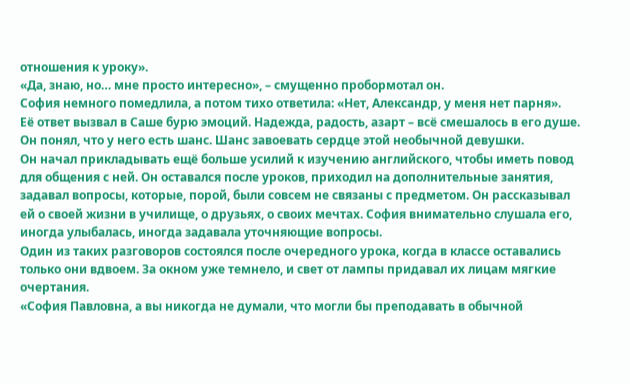отношения к уроку».
«Да, знаю, но… мне просто интересно», – смущенно пробормотал он.
София немного помедлила, а потом тихо ответила: «Нет, Александр, у меня нет парня».
Её ответ вызвал в Саше бурю эмоций. Надежда, радость, азарт – всё смешалось в его душе. Он понял, что у него есть шанс. Шанс завоевать сердце этой необычной девушки.
Он начал прикладывать ещё больше усилий к изучению английского, чтобы иметь повод для общения с ней. Он оставался после уроков, приходил на дополнительные занятия, задавал вопросы, которые, порой, были совсем не связаны с предметом. Он рассказывал ей о своей жизни в училище, о друзьях, о своих мечтах. София внимательно слушала его, иногда улыбалась, иногда задавала уточняющие вопросы.
Один из таких разговоров состоялся после очередного урока, когда в классе оставались только они вдвоем. За окном уже темнело, и свет от лампы придавал их лицам мягкие очертания.
«София Павловна, а вы никогда не думали, что могли бы преподавать в обычной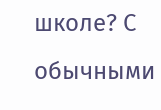школе? С обычными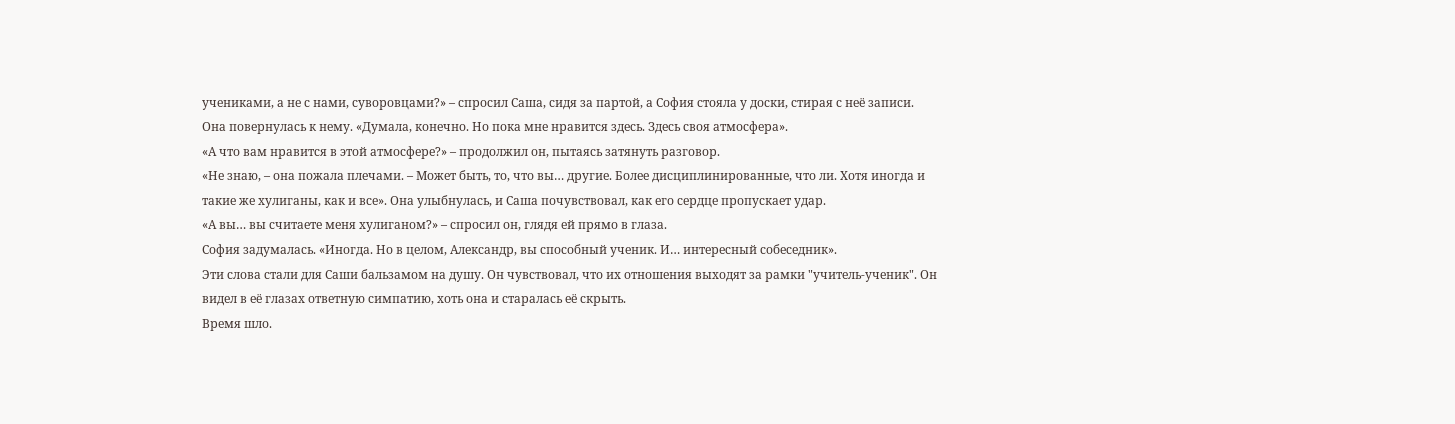учениками, а не с нами, суворовцами?» – спросил Саша, сидя за партой, а София стояла у доски, стирая с неё записи.
Она повернулась к нему. «Думала, конечно. Но пока мне нравится здесь. Здесь своя атмосфера».
«А что вам нравится в этой атмосфере?» – продолжил он, пытаясь затянуть разговор.
«Не знаю, – она пожала плечами. – Может быть, то, что вы… другие. Более дисциплинированные, что ли. Хотя иногда и такие же хулиганы, как и все». Она улыбнулась, и Саша почувствовал, как его сердце пропускает удар.
«А вы… вы считаете меня хулиганом?» – спросил он, глядя ей прямо в глаза.
София задумалась. «Иногда. Но в целом, Александр, вы способный ученик. И… интересный собеседник».
Эти слова стали для Саши бальзамом на душу. Он чувствовал, что их отношения выходят за рамки "учитель-ученик". Он видел в её глазах ответную симпатию, хоть она и старалась её скрыть.
Время шло.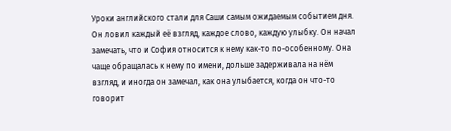Уроки английского стали для Саши самым ожидаемым событием дня. Он ловил каждый её взгляд, каждое слово, каждую улыбку. Он начал замечать, что и София относится к нему как-то по-особенному. Она чаще обращалась к нему по имени, дольше задерживала на нём взгляд, и иногда он замечал, как она улыбается, когда он что-то говорит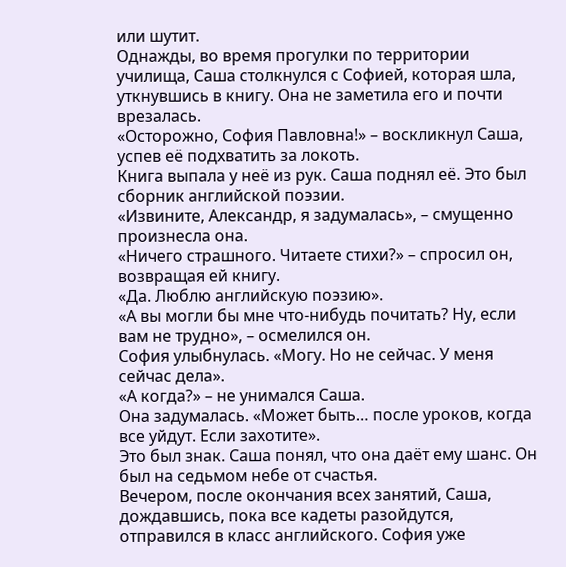или шутит.
Однажды, во время прогулки по территории училища, Саша столкнулся с Софией, которая шла, уткнувшись в книгу. Она не заметила его и почти врезалась.
«Осторожно, София Павловна!» – воскликнул Саша, успев её подхватить за локоть.
Книга выпала у неё из рук. Саша поднял её. Это был сборник английской поэзии.
«Извините, Александр, я задумалась», – смущенно произнесла она.
«Ничего страшного. Читаете стихи?» – спросил он, возвращая ей книгу.
«Да. Люблю английскую поэзию».
«А вы могли бы мне что-нибудь почитать? Ну, если вам не трудно», – осмелился он.
София улыбнулась. «Могу. Но не сейчас. У меня сейчас дела».
«А когда?» – не унимался Саша.
Она задумалась. «Может быть… после уроков, когда все уйдут. Если захотите».
Это был знак. Саша понял, что она даёт ему шанс. Он был на седьмом небе от счастья.
Вечером, после окончания всех занятий, Саша, дождавшись, пока все кадеты разойдутся, отправился в класс английского. София уже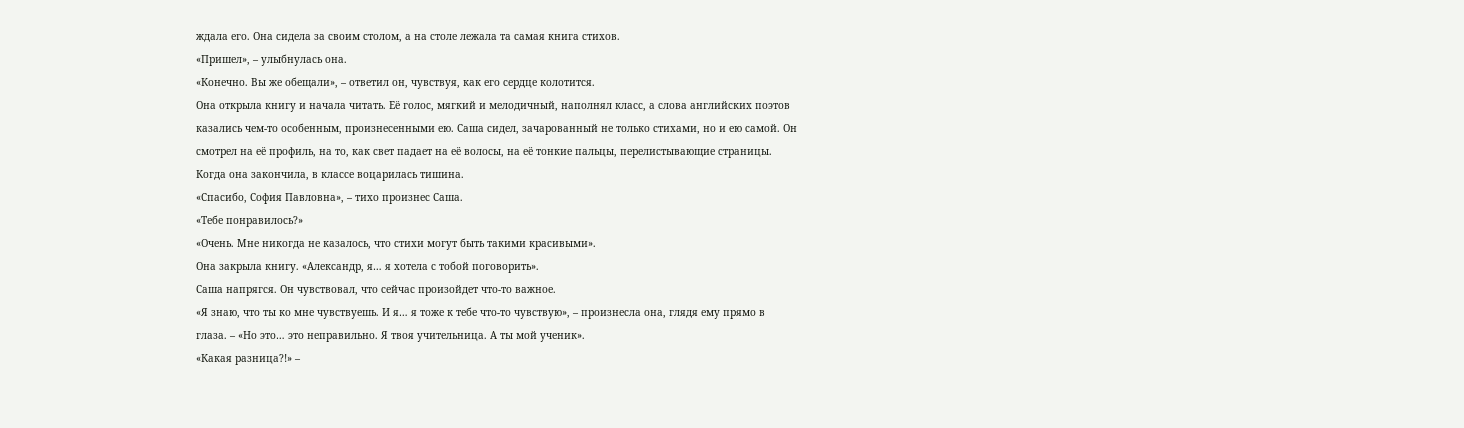ждала его. Она сидела за своим столом, а на столе лежала та самая книга стихов.
«Пришел», – улыбнулась она.
«Конечно. Вы же обещали», – ответил он, чувствуя, как его сердце колотится.
Она открыла книгу и начала читать. Её голос, мягкий и мелодичный, наполнял класс, а слова английских поэтов казались чем-то особенным, произнесенными ею. Саша сидел, зачарованный не только стихами, но и ею самой. Он смотрел на её профиль, на то, как свет падает на её волосы, на её тонкие пальцы, перелистывающие страницы.
Когда она закончила, в классе воцарилась тишина.
«Спасибо, София Павловна», – тихо произнес Саша.
«Тебе понравилось?»
«Очень. Мне никогда не казалось, что стихи могут быть такими красивыми».
Она закрыла книгу. «Александр, я… я хотела с тобой поговорить».
Саша напрягся. Он чувствовал, что сейчас произойдет что-то важное.
«Я знаю, что ты ко мне чувствуешь. И я… я тоже к тебе что-то чувствую», – произнесла она, глядя ему прямо в глаза. – «Но это… это неправильно. Я твоя учительница. А ты мой ученик».
«Какая разница?!» –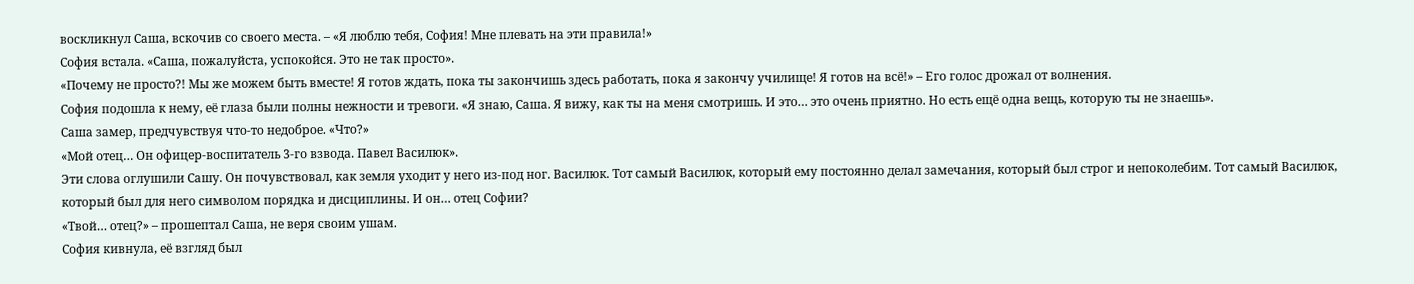воскликнул Саша, вскочив со своего места. – «Я люблю тебя, София! Мне плевать на эти правила!»
София встала. «Саша, пожалуйста, успокойся. Это не так просто».
«Почему не просто?! Мы же можем быть вместе! Я готов ждать, пока ты закончишь здесь работать, пока я закончу училище! Я готов на всё!» – Его голос дрожал от волнения.
София подошла к нему, её глаза были полны нежности и тревоги. «Я знаю, Саша. Я вижу, как ты на меня смотришь. И это… это очень приятно. Но есть ещё одна вещь, которую ты не знаешь».
Саша замер, предчувствуя что-то недоброе. «Что?»
«Мой отец… Он офицер-воспитатель 3-го взвода. Павел Василюк».
Эти слова оглушили Сашу. Он почувствовал, как земля уходит у него из-под ног. Василюк. Тот самый Василюк, который ему постоянно делал замечания, который был строг и непоколебим. Тот самый Василюк, который был для него символом порядка и дисциплины. И он… отец Софии?
«Твой… отец?» – прошептал Саша, не веря своим ушам.
София кивнула, её взгляд был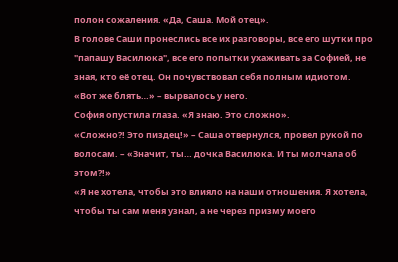полон сожаления. «Да, Саша. Мой отец».
В голове Саши пронеслись все их разговоры, все его шутки про "папашу Василюка", все его попытки ухаживать за Софией, не зная, кто её отец. Он почувствовал себя полным идиотом.
«Вот же блять…» – вырвалось у него.
София опустила глаза. «Я знаю. Это сложно».
«Сложно?! Это пиздец!» – Саша отвернулся, провел рукой по волосам. – «Значит, ты… дочка Василюка. И ты молчала об этом?!»
«Я не хотела, чтобы это влияло на наши отношения. Я хотела, чтобы ты сам меня узнал, а не через призму моего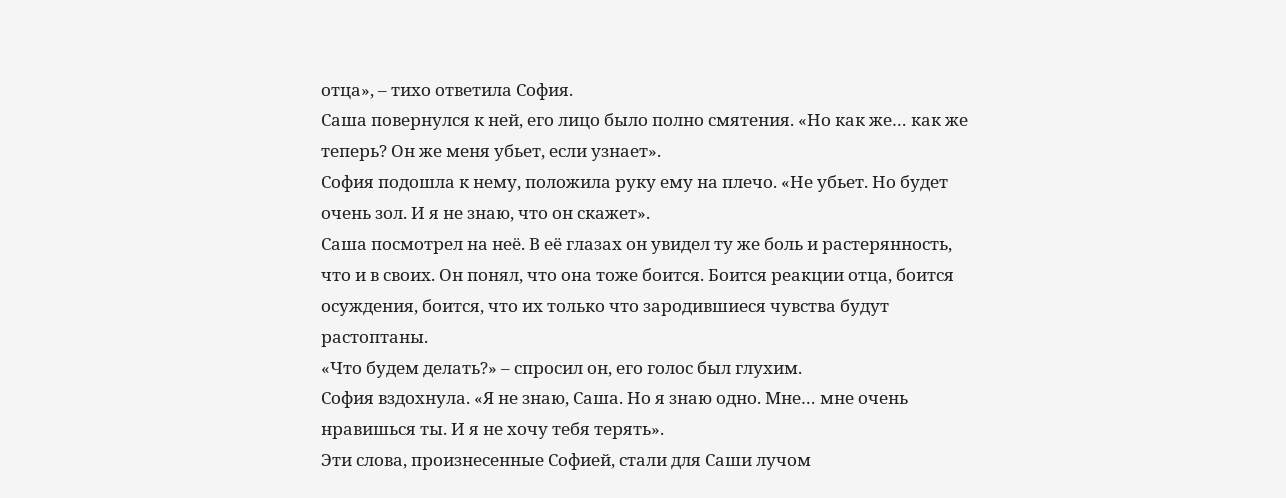отца», – тихо ответила София.
Саша повернулся к ней, его лицо было полно смятения. «Но как же… как же теперь? Он же меня убьет, если узнает».
София подошла к нему, положила руку ему на плечо. «Не убьет. Но будет очень зол. И я не знаю, что он скажет».
Саша посмотрел на неё. В её глазах он увидел ту же боль и растерянность, что и в своих. Он понял, что она тоже боится. Боится реакции отца, боится осуждения, боится, что их только что зародившиеся чувства будут растоптаны.
«Что будем делать?» – спросил он, его голос был глухим.
София вздохнула. «Я не знаю, Саша. Но я знаю одно. Мне… мне очень нравишься ты. И я не хочу тебя терять».
Эти слова, произнесенные Софией, стали для Саши лучом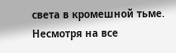света в кромешной тьме. Несмотря на все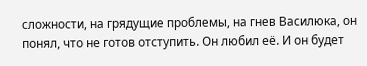сложности, на грядущие проблемы, на гнев Василюка, он понял, что не готов отступить. Он любил её. И он будет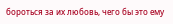бороться за их любовь, чего бы это ему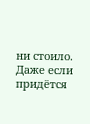ни стоило. Даже если придётся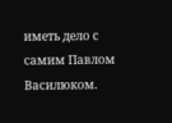иметь дело с самим Павлом Василюком.